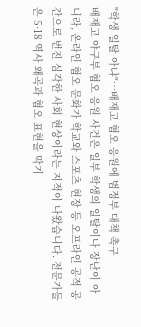"학생 일탈 아냐"…배재고 혐오 응원에 범정부 대책 촉구
배재고 야구부 혐오 응원 사건은 일부 학생의 일탈이나 장난이 아니라, 온라인 혐오 문화가 학교와 스포츠 현장 등 오프라인 공적 공간으로 번진 심각한 사회 현상이라는 지적이 나왔습니다. 전문가들은 5·18 역사 왜곡과 혐오 표현을 막기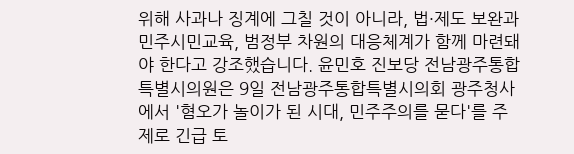위해 사과나 징계에 그칠 것이 아니라, 법·제도 보완과 민주시민교육, 범정부 차원의 대응체계가 함께 마련돼야 한다고 강조했습니다. 윤민호 진보당 전남광주통합특별시의원은 9일 전남광주통합특별시의회 광주청사에서 '혐오가 놀이가 된 시대, 민주주의를 묻다'를 주제로 긴급 토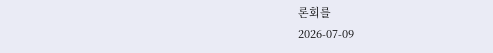론회를
2026-07-09